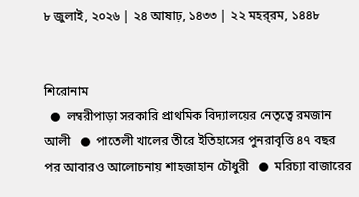৮ জুলাই, ২০২৬ | ২৪ আষাঢ়, ১৪৩৩ | ২২ মহর্‌রম, ১৪৪৮


শিরোনাম
  ●  লম্বরীপাড়া সরকারি প্রাথমিক বিদ্যালয়ের নেতৃত্বে রমজান আলী   ●  পাতেলী খালের তীরে ইতিহাসের পুনরাবৃত্তি ৪৭ বছর পর আবারও আলোচনায় শাহজাহান চৌধুরী   ●  মরিচ্যা বাজারের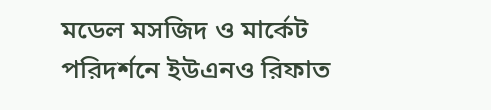মডেল মসজিদ ও মার্কেট পরিদর্শনে ইউএনও রিফাত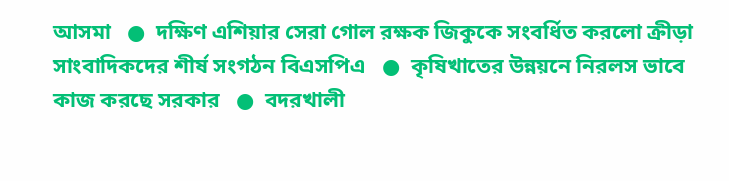আসমা   ●  দক্ষিণ এশিয়ার সেরা গোল রক্ষক জিকুকে সংবর্ধিত করলো ক্রীড়া সাংবাদিকদের শীর্ষ সংগঠন বিএসপিএ   ●  কৃষিখাতের উন্নয়নে নিরলস ভাবে কাজ করছে সরকার   ●  বদরখালী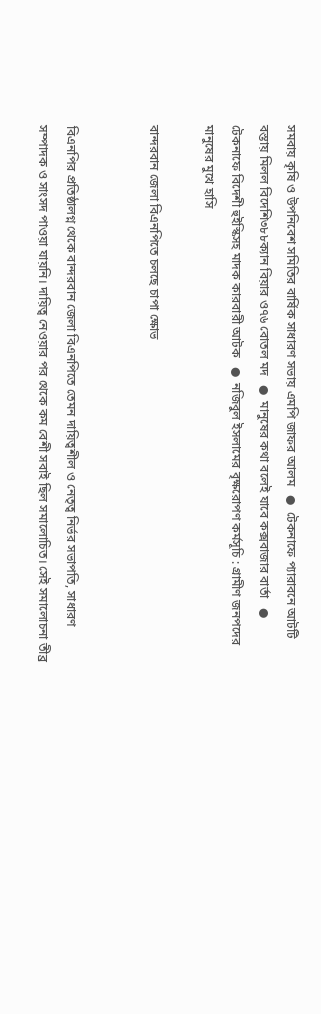সমবায় কৃষি ও উপনিবেশ সমিতির বার্ষিক সাধারণ সভায় এমপি জাফর আলম   ●  টেকনাফে প্যারাবনে আটটি বস্তায় মিলল বিদেশি৩৮৮ক্যান বিয়ার ও৭৬ বোতল মদ   ●  মানুষের কথা বলেই যাবে কক্সবাজার বার্তা   ●  টেকনাফে বিদেশী হুইস্কিসহ মাদক কারবারী আটক   ●  নজিবুল ইসলামের বৃক্ষরোপণ কর্মসূচি : গ্রামীণ জনপদের মানুষের মুখে হাসি

বান্দরবান জেলা বিএনপিতে চলছে চাপা ক্ষোভ


বিএনপির প্রতিষ্ঠালগ্ন থেকে বান্দরবান জেলা বিএনপিতে তেমন দায়িত্বশীল ও নেতৃত্ব নির্ভর সভাপতি, সাধারণ সম্পাদক ও সাংসদ পাওয়া যায়নি। দায়িত্ব নেওয়ার পর থেকে কম বেশী সবাই ছিল সমালোচিত। সেই সমালোচনা তীব্র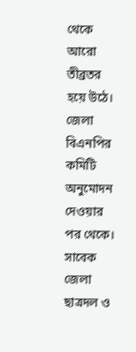থেকে আরো তীব্রতর হয়ে উঠে। জেলা বিএনপির কমিটি অনুমোদন দেওয়ার পর থেকে। সাবেক জেলা ছাত্রদল ও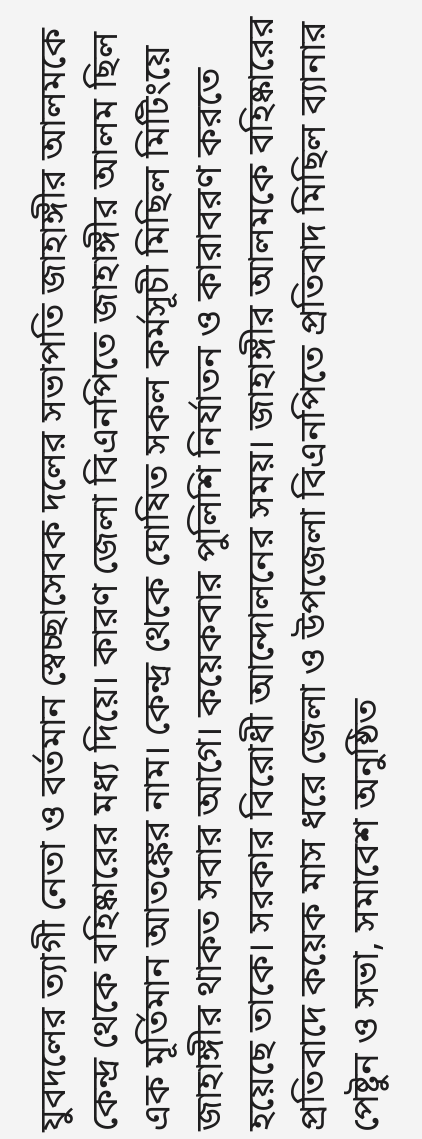যুবদলের ত্যাগী নেতা ও বর্তমান স্বেচ্ছাসেবক দলের সভাপতি জাহাঙ্গীর আলমকে কেন্দ্র থেকে বহিষ্কারের মধ্য দিয়ে। কারণ জেলা বিএনপিতে জাহাঙ্গীর আলম ছিল এক মূর্তিমান আতঙ্কের নাম। কেন্দ্র থেকে ঘোষিত সকল কর্মসূচী মিছিল মিটিংয়ে জাহাঙ্গীর থাকত সবার আগে। কয়েকবার পুলিশি নির্যাতন ও কারাবরণ করতে হয়েছে তাকে। সরকার বিরোধী আন্দোলনের সময়। জাহাঙ্গীর আলমকে বহিষ্কারের প্রতিবাদে কয়েক মাস ধরে জেলা ও উপজেলা বিএনপিতে প্রতিবাদ মিছিল ব্যানার পেষ্টুন ও সভা, সমাবেশ অনুষ্ঠিত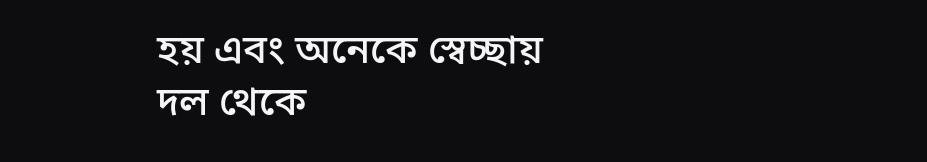হয় এবং অনেকে স্বেচ্ছায় দল থেকে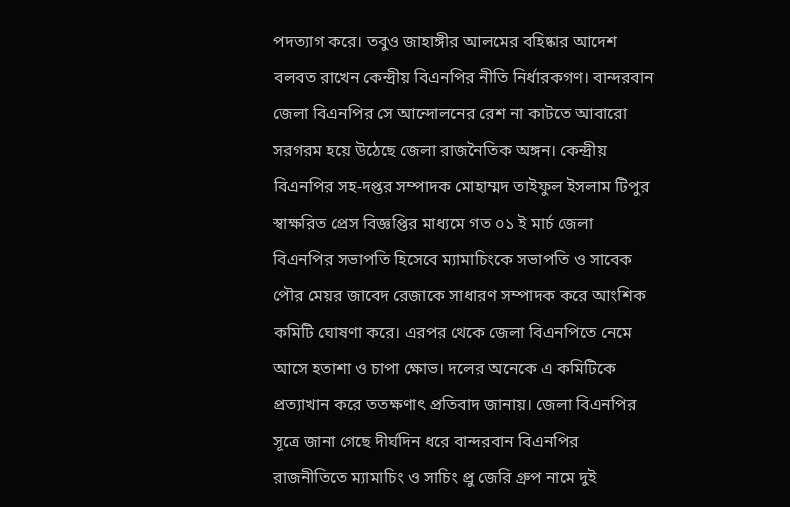পদত্যাগ করে। তবুও জাহাঙ্গীর আলমের বহিষ্কার আদেশ বলবত রাখেন কেন্দ্রীয় বিএনপির নীতি নির্ধারকগণ। বান্দরবান জেলা বিএনপির সে আন্দোলনের রেশ না কাটতে আবারো সরগরম হয়ে উঠেছে জেলা রাজনৈতিক অঙ্গন। কেন্দ্রীয় বিএনপির সহ-দপ্তর সম্পাদক মোহাম্মদ তাইফুল ইসলাম টিপুর স্বাক্ষরিত প্রেস বিজ্ঞপ্তির মাধ্যমে গত ০১ ই মার্চ জেলা বিএনপির সভাপতি হিসেবে ম্যামাচিংকে সভাপতি ও সাবেক পৌর মেয়র জাবেদ রেজাকে সাধারণ সম্পাদক করে আংশিক কমিটি ঘোষণা করে। এরপর থেকে জেলা বিএনপিতে নেমে আসে হতাশা ও চাপা ক্ষোভ। দলের অনেকে এ কমিটিকে প্রত্যাখান করে ততক্ষণাৎ প্রতিবাদ জানায়। জেলা বিএনপির সূত্রে জানা গেছে দীর্ঘদিন ধরে বান্দরবান বিএনপির রাজনীতিতে ম্যামাচিং ও সাচিং প্রু জেরি গ্রুপ নামে দুই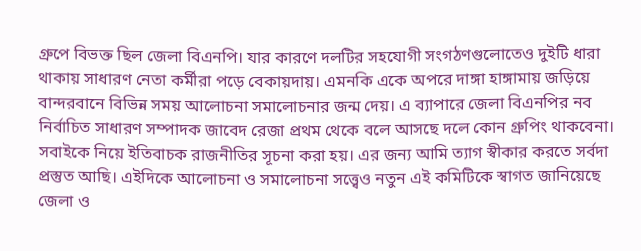গ্রুপে বিভক্ত ছিল জেলা বিএনপি। যার কারণে দলটির সহযোগী সংগঠণগুলোতেও দুইটি ধারা থাকায় সাধারণ নেতা কর্মীরা পড়ে বেকায়দায়। এমনকি একে অপরে দাঙ্গা হাঙ্গামায় জড়িয়ে বান্দরবানে বিভিন্ন সময় আলোচনা সমালোচনার জন্ম দেয়। এ ব্যাপারে জেলা বিএনপির নব নির্বাচিত সাধারণ সম্পাদক জাবেদ রেজা প্রথম থেকে বলে আসছে দলে কোন গ্রুপিং থাকবেনা। সবাইকে নিয়ে ইতিবাচক রাজনীতির সূচনা করা হয়। এর জন্য আমি ত্যাগ স্বীকার করতে সর্বদা প্রস্তুত আছি। এইদিকে আলোচনা ও সমালোচনা সত্ত্বেও নতুন এই কমিটিকে স্বাগত জানিয়েছে জেলা ও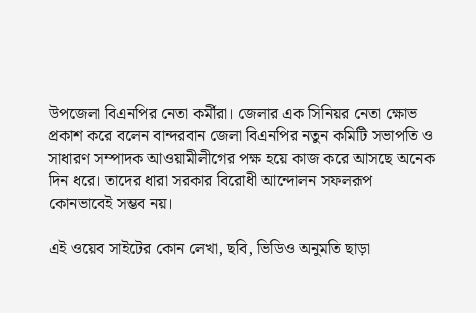উপজেলা বিএনপির নেতা কর্মীরা। জেলার এক সিনিয়র নেতা ক্ষোভ প্রকাশ করে বলেন বান্দরবান জেলা বিএনপির নতুন কমিটি সভাপতি ও সাধারণ সম্পাদক আওয়ামীলীগের পক্ষ হয়ে কাজ করে আসছে অনেক দিন ধরে। তাদের ধারা সরকার বিরোধী আন্দোলন সফলরূপ কোনভাবেই সম্ভব নয়।

এই ওয়েব সাইটের কোন লেখা, ছবি, ভিডিও অনুমতি ছাড়া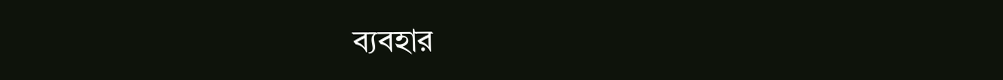ব্যবহার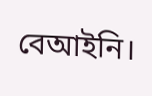বেআইনি।